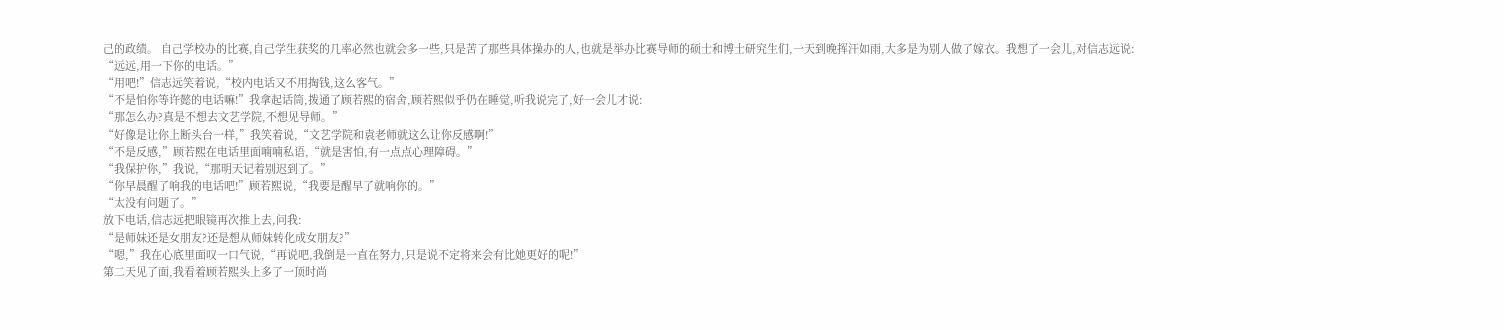己的政绩。 自己学校办的比赛,自己学生获奖的几率必然也就会多一些,只是苦了那些具体操办的人,也就是举办比赛导师的硕士和博士研究生们,一天到晚挥汗如雨,大多是为别人做了嫁衣。我想了一会儿,对信志远说:
“远远,用一下你的电话。”
“用吧!”信志远笑着说,“校内电话又不用掏钱,这么客气。”
“不是怕你等许懿的电话嘛!”我拿起话筒,拨通了顾若熙的宿舍,顾若熙似乎仍在睡觉,听我说完了,好一会儿才说:
“那怎么办?真是不想去文艺学院,不想见导师。”
“好像是让你上断头台一样,”我笑着说,“文艺学院和袁老师就这么让你反感啊!”
“不是反感,”顾若熙在电话里面喃喃私语,“就是害怕,有一点点心理障碍。”
“我保护你,”我说,“那明天记着别迟到了。”
“你早晨醒了响我的电话吧!”顾若熙说,“我要是醒早了就响你的。”
“太没有问题了。”
放下电话,信志远把眼镜再次推上去,问我:
“是师妹还是女朋友?还是想从师妹转化成女朋友?”
“嗯,”我在心底里面叹一口气说,“再说吧,我倒是一直在努力,只是说不定将来会有比她更好的呢!”
第二天见了面,我看着顾若熙头上多了一顶时尚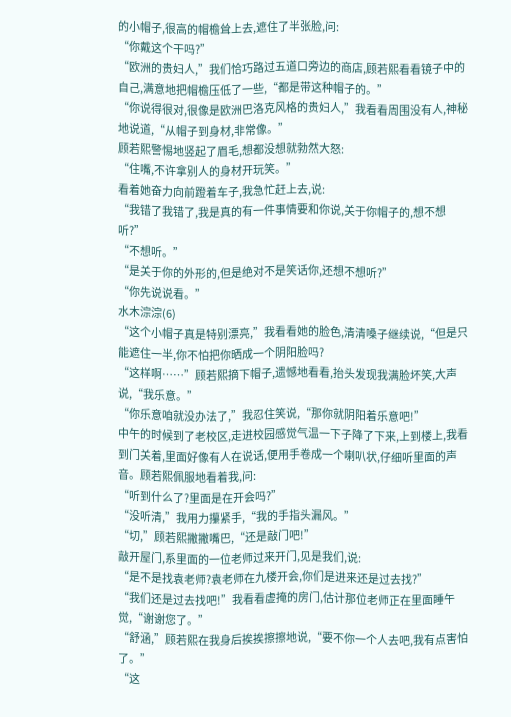的小帽子,很高的帽檐耸上去,遮住了半张脸,问:
“你戴这个干吗?”
“欧洲的贵妇人,”我们恰巧路过五道口旁边的商店,顾若熙看看镜子中的自己,满意地把帽檐压低了一些,“都是带这种帽子的。”
“你说得很对,很像是欧洲巴洛克风格的贵妇人,”我看看周围没有人,神秘地说道,“从帽子到身材,非常像。”
顾若熙警惕地竖起了眉毛,想都没想就勃然大怒:
“住嘴,不许拿别人的身材开玩笑。”
看着她奋力向前蹬着车子,我急忙赶上去,说:
“我错了我错了,我是真的有一件事情要和你说,关于你帽子的,想不想听?”
“不想听。”
“是关于你的外形的,但是绝对不是笑话你,还想不想听?”
“你先说说看。”
水木淙淙(6)
“这个小帽子真是特别漂亮,”我看看她的脸色,清清嗓子继续说,“但是只能遮住一半,你不怕把你晒成一个阴阳脸吗?
“这样啊……”顾若熙摘下帽子,遗憾地看看,抬头发现我满脸坏笑,大声说,“我乐意。”
“你乐意咱就没办法了,”我忍住笑说,“那你就阴阳着乐意吧!”
中午的时候到了老校区,走进校园感觉气温一下子降了下来,上到楼上,我看到门关着,里面好像有人在说话,便用手卷成一个喇叭状,仔细听里面的声音。顾若熙佩服地看着我,问:
“听到什么了?里面是在开会吗?”
“没听清,”我用力攥紧手,“我的手指头漏风。”
“切,”顾若熙撇撇嘴巴,“还是敲门吧!”
敲开屋门,系里面的一位老师过来开门,见是我们,说:
“是不是找袁老师?袁老师在九楼开会,你们是进来还是过去找?”
“我们还是过去找吧!”我看看虚掩的房门,估计那位老师正在里面睡午觉,“谢谢您了。”
“舒涵,”顾若熙在我身后挨挨擦擦地说,“要不你一个人去吧,我有点害怕了。”
“这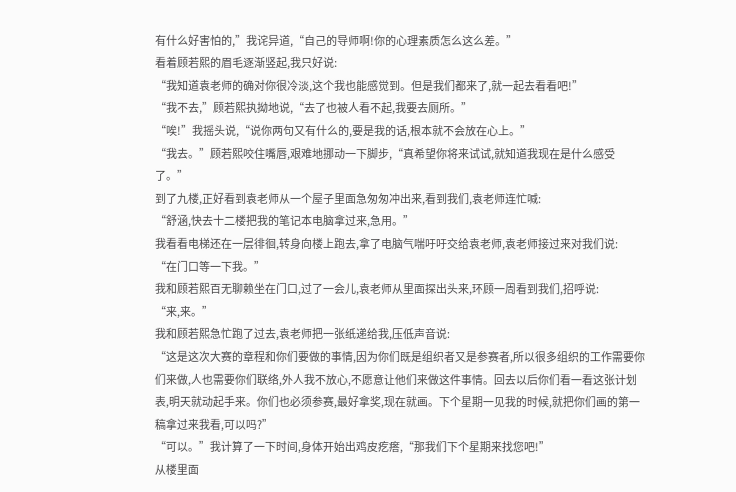有什么好害怕的,”我诧异道,“自己的导师啊!你的心理素质怎么这么差。”
看着顾若熙的眉毛逐渐竖起,我只好说:
“我知道袁老师的确对你很冷淡,这个我也能感觉到。但是我们都来了,就一起去看看吧!”
“我不去,”顾若熙执拗地说,“去了也被人看不起,我要去厕所。”
“唉!”我摇头说,“说你两句又有什么的,要是我的话,根本就不会放在心上。”
“我去。”顾若熙咬住嘴唇,艰难地挪动一下脚步,“真希望你将来试试,就知道我现在是什么感受了。”
到了九楼,正好看到袁老师从一个屋子里面急匆匆冲出来,看到我们,袁老师连忙喊:
“舒涵,快去十二楼把我的笔记本电脑拿过来,急用。”
我看看电梯还在一层徘徊,转身向楼上跑去,拿了电脑气喘吁吁交给袁老师,袁老师接过来对我们说:
“在门口等一下我。”
我和顾若熙百无聊赖坐在门口,过了一会儿,袁老师从里面探出头来,环顾一周看到我们,招呼说:
“来,来。”
我和顾若熙急忙跑了过去,袁老师把一张纸递给我,压低声音说:
“这是这次大赛的章程和你们要做的事情,因为你们既是组织者又是参赛者,所以很多组织的工作需要你们来做,人也需要你们联络,外人我不放心,不愿意让他们来做这件事情。回去以后你们看一看这张计划表,明天就动起手来。你们也必须参赛,最好拿奖,现在就画。下个星期一见我的时候,就把你们画的第一稿拿过来我看,可以吗?”
“可以。”我计算了一下时间,身体开始出鸡皮疙瘩,“那我们下个星期来找您吧!”
从楼里面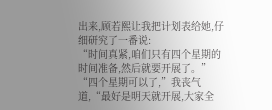出来,顾若熙让我把计划表给她,仔细研究了一番说:
“时间真紧,咱们只有四个星期的时间准备,然后就要开展了。”
“四个星期可以了,”我丧气道,“最好是明天就开展,大家全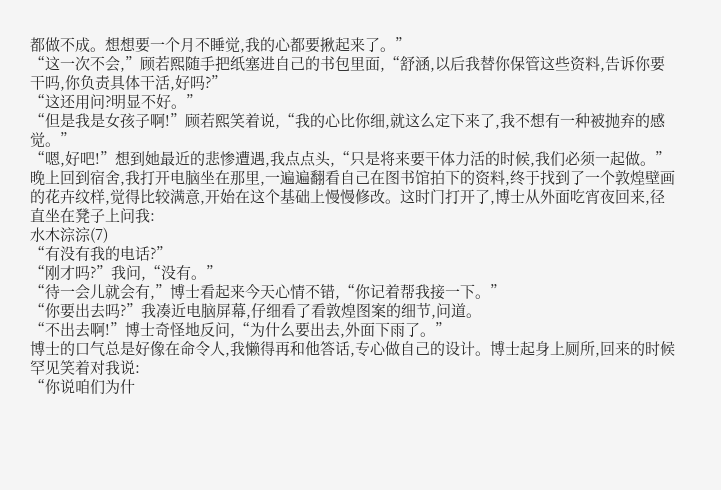都做不成。想想要一个月不睡觉,我的心都要揪起来了。”
“这一次不会,”顾若熙随手把纸塞进自己的书包里面,“舒涵,以后我替你保管这些资料,告诉你要干吗,你负责具体干活,好吗?”
“这还用问?明显不好。”
“但是我是女孩子啊!”顾若熙笑着说,“我的心比你细,就这么定下来了,我不想有一种被抛弃的感觉。”
“嗯,好吧!”想到她最近的悲惨遭遇,我点点头,“只是将来要干体力活的时候,我们必须一起做。”
晚上回到宿舍,我打开电脑坐在那里,一遍遍翻看自己在图书馆拍下的资料,终于找到了一个敦煌壁画的花卉纹样,觉得比较满意,开始在这个基础上慢慢修改。这时门打开了,博士从外面吃宵夜回来,径直坐在凳子上问我:
水木淙淙(7)
“有没有我的电话?”
“刚才吗?”我问,“没有。”
“待一会儿就会有,”博士看起来今天心情不错,“你记着帮我接一下。”
“你要出去吗?”我凑近电脑屏幕,仔细看了看敦煌图案的细节,问道。
“不出去啊!”博士奇怪地反问,“为什么要出去,外面下雨了。”
博士的口气总是好像在命令人,我懒得再和他答话,专心做自己的设计。博士起身上厕所,回来的时候罕见笑着对我说:
“你说咱们为什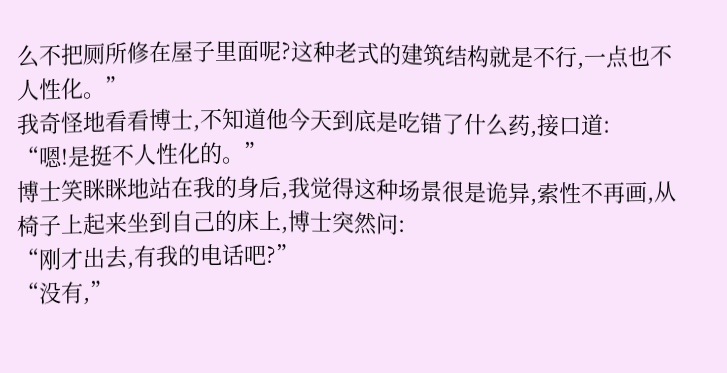么不把厕所修在屋子里面呢?这种老式的建筑结构就是不行,一点也不人性化。”
我奇怪地看看博士,不知道他今天到底是吃错了什么药,接口道:
“嗯!是挺不人性化的。”
博士笑眯眯地站在我的身后,我觉得这种场景很是诡异,索性不再画,从椅子上起来坐到自己的床上,博士突然问:
“刚才出去,有我的电话吧?”
“没有,”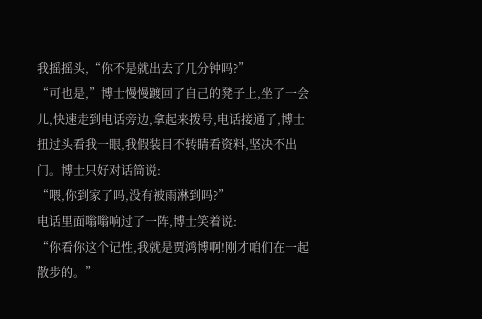我摇摇头,“你不是就出去了几分钟吗?”
“可也是,”博士慢慢踱回了自己的凳子上,坐了一会儿,快速走到电话旁边,拿起来拨号,电话接通了,博士扭过头看我一眼,我假装目不转睛看资料,坚决不出门。博士只好对话筒说:
“喂,你到家了吗,没有被雨淋到吗?”
电话里面嗡嗡响过了一阵,博士笑着说:
“你看你这个记性,我就是贾鸿博啊!刚才咱们在一起散步的。”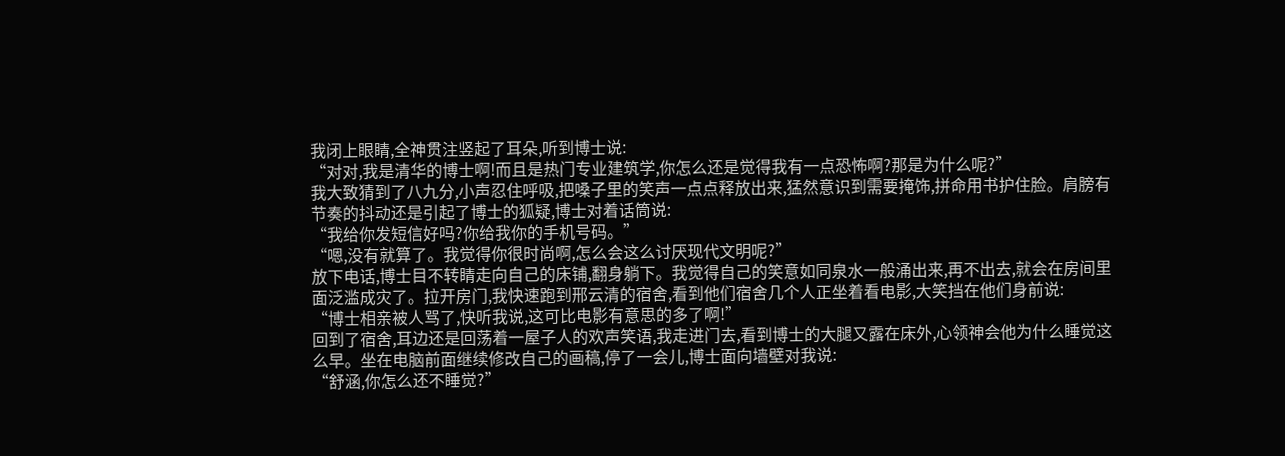我闭上眼睛,全神贯注竖起了耳朵,听到博士说:
“对对,我是清华的博士啊!而且是热门专业建筑学,你怎么还是觉得我有一点恐怖啊?那是为什么呢?”
我大致猜到了八九分,小声忍住呼吸,把嗓子里的笑声一点点释放出来,猛然意识到需要掩饰,拼命用书护住脸。肩膀有节奏的抖动还是引起了博士的狐疑,博士对着话筒说:
“我给你发短信好吗?你给我你的手机号码。”
“嗯,没有就算了。我觉得你很时尚啊,怎么会这么讨厌现代文明呢?”
放下电话,博士目不转睛走向自己的床铺,翻身躺下。我觉得自己的笑意如同泉水一般涌出来,再不出去,就会在房间里面泛滥成灾了。拉开房门,我快速跑到邢云清的宿舍,看到他们宿舍几个人正坐着看电影,大笑挡在他们身前说:
“博士相亲被人骂了,快听我说,这可比电影有意思的多了啊!”
回到了宿舍,耳边还是回荡着一屋子人的欢声笑语,我走进门去,看到博士的大腿又露在床外,心领神会他为什么睡觉这么早。坐在电脑前面继续修改自己的画稿,停了一会儿,博士面向墙壁对我说:
“舒涵,你怎么还不睡觉?”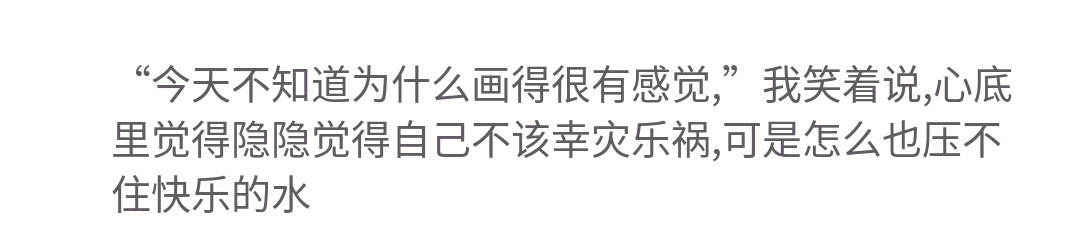“今天不知道为什么画得很有感觉,”我笑着说,心底里觉得隐隐觉得自己不该幸灾乐祸,可是怎么也压不住快乐的水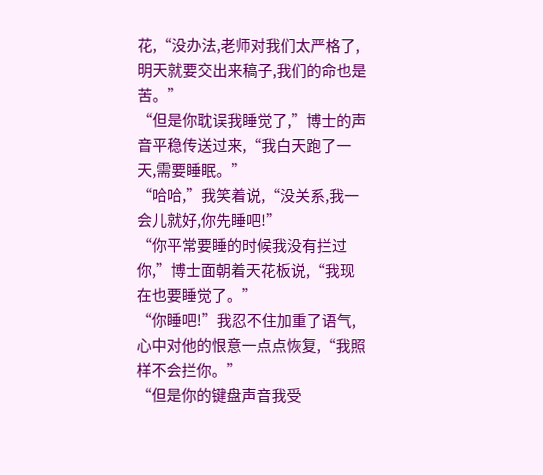花,“没办法,老师对我们太严格了,明天就要交出来稿子,我们的命也是苦。”
“但是你耽误我睡觉了,”博士的声音平稳传送过来,“我白天跑了一天,需要睡眠。”
“哈哈,”我笑着说,“没关系,我一会儿就好,你先睡吧!”
“你平常要睡的时候我没有拦过你,”博士面朝着天花板说,“我现在也要睡觉了。”
“你睡吧!”我忍不住加重了语气,心中对他的恨意一点点恢复,“我照样不会拦你。”
“但是你的键盘声音我受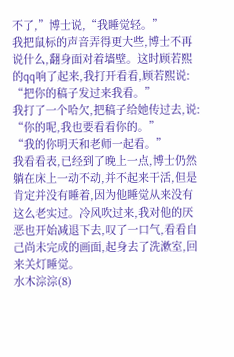不了,”博士说,“我睡觉轻。”
我把鼠标的声音弄得更大些,博士不再说什么,翻身面对着墙壁。这时顾若熙的qq响了起来,我打开看看,顾若熙说:
“把你的稿子发过来我看。”
我打了一个哈欠,把稿子给她传过去,说:
“你的呢,我也要看看你的。”
“我的你明天和老师一起看。”
我看看表,已经到了晚上一点,博士仍然躺在床上一动不动,并不起来干活,但是肯定并没有睡着,因为他睡觉从来没有这么老实过。冷风吹过来,我对他的厌恶也开始减退下去,叹了一口气,看看自己尚未完成的画面,起身去了洗漱室,回来关灯睡觉。
水木淙淙(8)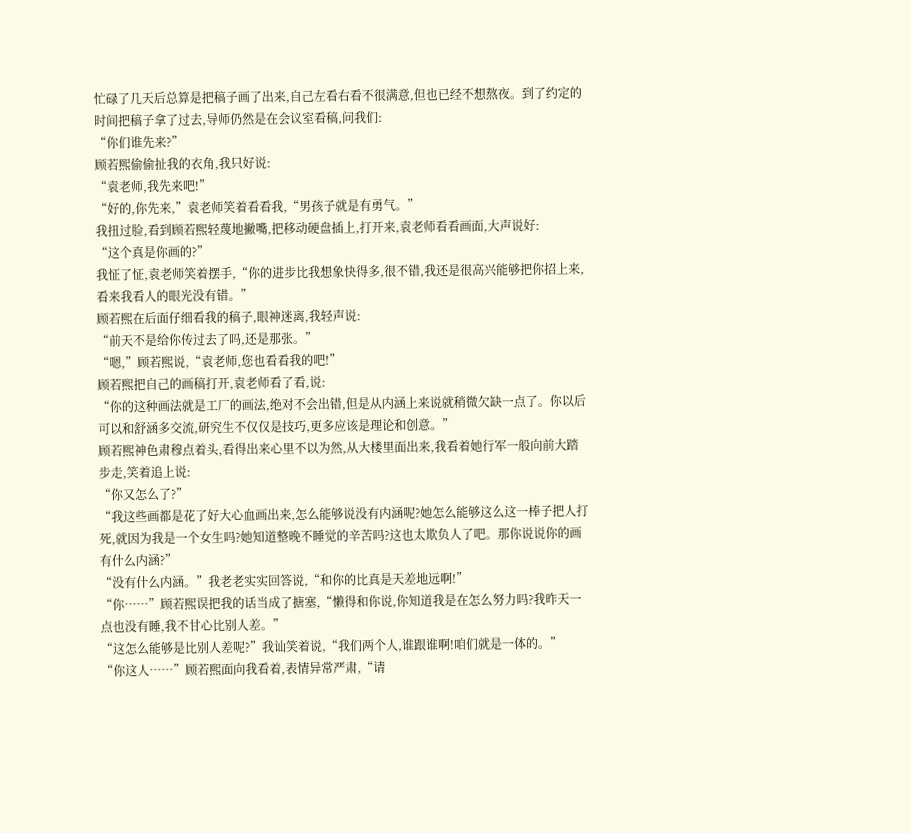忙碌了几天后总算是把稿子画了出来,自己左看右看不很满意,但也已经不想熬夜。到了约定的时间把稿子拿了过去,导师仍然是在会议室看稿,问我们:
“你们谁先来?”
顾若熙偷偷扯我的衣角,我只好说:
“袁老师,我先来吧!”
“好的,你先来,”袁老师笑着看看我,“男孩子就是有勇气。”
我扭过脸,看到顾若熙轻蔑地撇嘴,把移动硬盘插上,打开来,袁老师看看画面,大声说好:
“这个真是你画的?”
我怔了怔,袁老师笑着摆手,“你的进步比我想象快得多,很不错,我还是很高兴能够把你招上来,看来我看人的眼光没有错。”
顾若熙在后面仔细看我的稿子,眼神迷离,我轻声说:
“前天不是给你传过去了吗,还是那张。”
“嗯,”顾若熙说,“袁老师,您也看看我的吧!”
顾若熙把自己的画稿打开,袁老师看了看,说:
“你的这种画法就是工厂的画法,绝对不会出错,但是从内涵上来说就稍微欠缺一点了。你以后可以和舒涵多交流,研究生不仅仅是技巧,更多应该是理论和创意。”
顾若熙神色肃穆点着头,看得出来心里不以为然,从大楼里面出来,我看着她行军一般向前大踏步走,笑着追上说:
“你又怎么了?”
“我这些画都是花了好大心血画出来,怎么能够说没有内涵呢?她怎么能够这么这一棒子把人打死,就因为我是一个女生吗?她知道整晚不睡觉的辛苦吗?这也太欺负人了吧。那你说说你的画有什么内涵?”
“没有什么内涵。”我老老实实回答说,“和你的比真是天差地远啊!”
“你……”顾若熙误把我的话当成了搪塞,“懒得和你说,你知道我是在怎么努力吗?我昨天一点也没有睡,我不甘心比别人差。”
“这怎么能够是比别人差呢?”我讪笑着说,“我们两个人,谁跟谁啊!咱们就是一体的。”
“你这人……”顾若熙面向我看着,表情异常严肃,“请